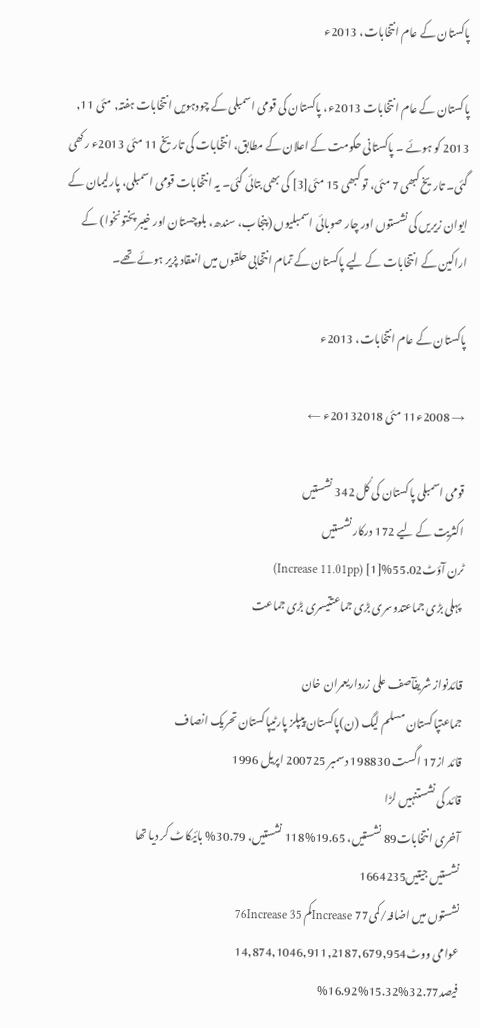پاکستان کے عام انتخابات، 2013ء

پاکستان کے عام انتخابات 2013ء، پاکستان کی قومی اسمبلی کے چودہویں انتخابات ہفتہ, مئی 11, 2013 کو ہوئے ۔ پاکستانی حکومت کے اعلان کے مطابق، انتخابات کی تاریخ 11 مئی 2013ء رکھی گئی۔ تاریخ کبھی 7 مئی، تو کبھی 15 مئی[3] کی بھی بتائی گئی۔ یہ انتخابات قومی اسمبلی، پارلیمان کے ایوان زیریں کی نشستوں اور چار صوبائی اسمبلیوں (پنجاب، سندھ، بلوچستان اور خیبر پختونخوا) کے اراکین کے انتخابات کے لیے پاکستان کے تمام انتخابی حلقوں میں انعقاد پزیر ہوئے تھے۔

پاکستان کے عام انتخابات، 2013ء

→ 2008ء11 مئی 20132018ء ←

قومی اسمبلی پاکستان کی کُل 342 نشستیں
اکثریت کے لیے 172 درکار نشستیں
ٹرن آؤٹ55.02%[1] (Increase 11.01pp)
 پہلی بڑی جماعتدوسری بڑی جماعتتیسری بڑی جماعت

قائدنواز شریفآصف علی زرداریعمران خان
جماعتپاکستان مسلم لیگ (ن)پاکستان پیپلز پارٹیپاکستان تحریک انصاف
قائد از17 اگست 198830 دسمبر 200725 اپریل 1996
قائد کی نشستنہیں لڑا
آخری انتخابات89 نشستیں، 19.65%118 نشستیں، 30.79% بائیکاٹ کر دیا تھا
نشستیں جیتیں1664235
نشستوں میں اضافہ/کمیIncrease 77کم 76Increase 35
عوامی ووٹ14,874,1046,911,2187,679,954
فیصد32.77%15.32%16.92%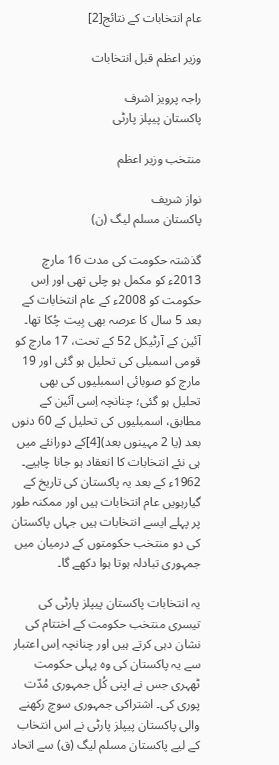عام انتخابات کے نتائج[2]

وزیر اعظم قبل انتخابات

راجہ پرویز اشرف
پاکستان پیپلز پارٹی

منتخب وزیر اعظم

نواز شریف
پاکستان مسلم لیگ (ن)

گذشتہ حکومت کی مدت 16 مارچ 2013ء کو مکمل ہو چلی تھی اور اِس حکومت کو 2008ء کے عام انتخابات کے بعد 5 سال کا عرصہ بھی بِیت چُکا تھا۔ آئین کے آرٹیکل 52 کے تحت، 17 مارچ کو قومی اسمبلی کی تحلیل ہو گئی اور 19 مارچ کو صوبائی اسمبلیوں کی بھی تحلیل ہو گئی؛ چنانچہ اِسی آئین کے مطابق، اسمبلیوں کی تحلیل کے 60 دنوں بعد (یا 2 مہینوں بعد)[4]کے دورانئے میں ہی نئے انتخابات کا انعقاد ہو جانا چاہیے۔ 1962ء کے بعد یہ پاکستان کی تاریخ کے گیارہویں عام انتخابات ہیں اور ممکنہ طور پر پہلے ایسے انتخابات ہیں جہاں پاکستان کی دو منتخب حکومتوں کے درمیان میں جمہوری تبادلہ ہوتا ہوا دکھے گا۔

یہ انتخابات پاکستان پیپلز پارٹی کی تیسری منتخب حکومت کے اختتام کی نشان دہی کرتے ہیں اور چنانچہ اِس اعتبار سے یہ پاکستان کی وہ پہلی حکومت ٹھہری جس نے اپنی کُل جمہوری مُدّت پوری کی۔ اشتراکی جمہوری سوچ رکھنے والی پاکستان پیپلز پارٹی نے اس انتخاب کے لیے پاکستان مسلم لیگ (ق) سے اتحاد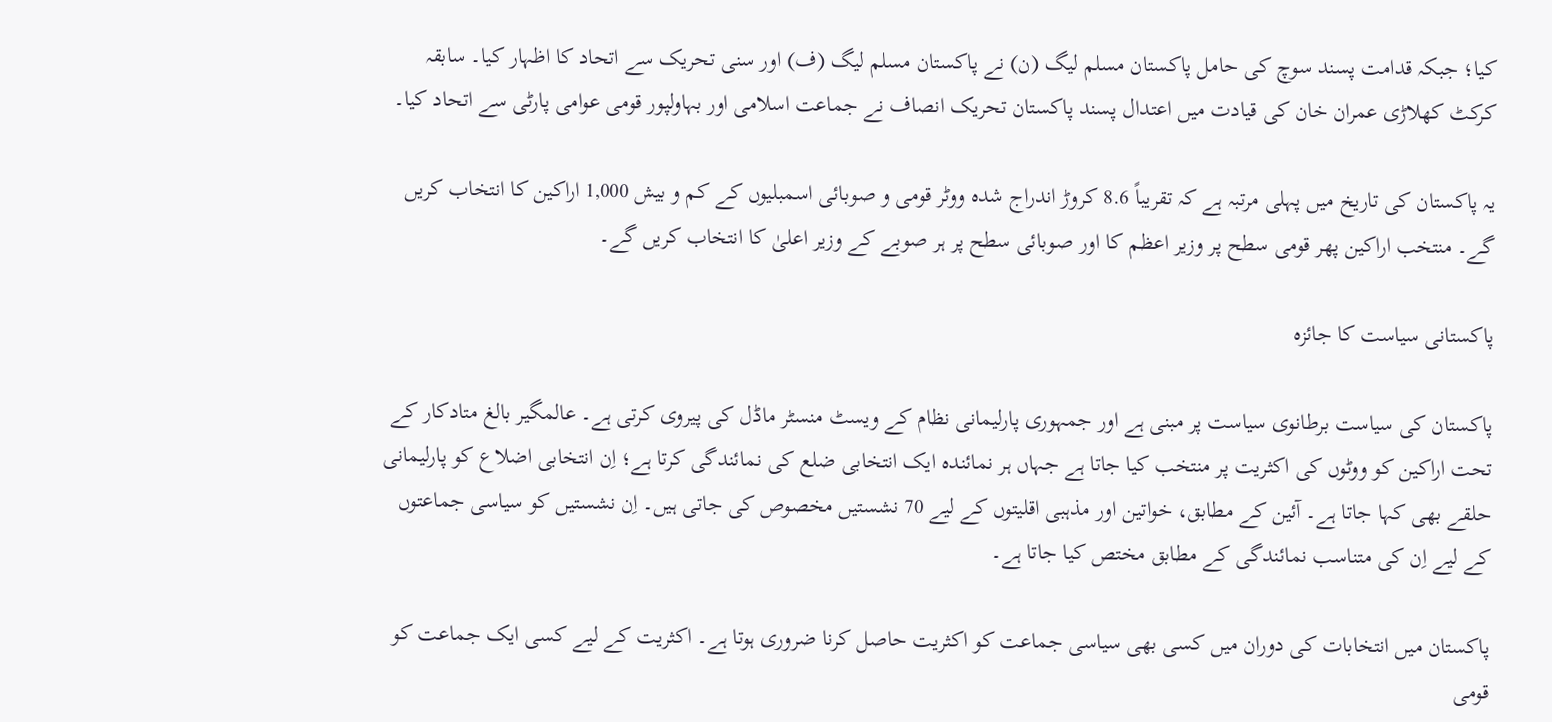کیا؛ جبکہ قدامت پسند سوچ کی حامل پاکستان مسلم لیگ (ن) نے پاکستان مسلم لیگ (ف) اور سنی تحریک سے اتحاد کا اظہار کیا۔ سابقہ کرکٹ کھلاڑی عمران خان کی قیادت میں اعتدال پسند پاکستان تحریک انصاف نے جماعت اسلامی اور بہاولپور قومی عوامی پارٹی سے اتحاد کیا۔

یہ پاکستان کی تاریخ میں پہلی مرتبہ ہے کہ تقریباً 8.6 کروڑ اندراج شدہ ووٹر قومی و صوبائی اسمبلیوں کے کم و بیش 1,000 اراکین کا انتخاب کریں گے۔ منتخب اراکین پھر قومی سطح پر وزیر اعظم کا اور صوبائی سطح پر ہر صوبے کے وزیر اعلیٰ کا انتخاب کریں گے۔

پاکستانی سیاست کا جائزہ

پاکستان کی سیاست برطانوی سیاست پر مبنی ہے اور جمہوری پارلیمانی نظام کے ویسٹ منسٹر ماڈل کی پیروی کرتی ہے۔ عالمگیر بالغ متادکار کے تحت اراکین کو ووٹوں کی اکثریت پر منتخب کیا جاتا ہے جہاں ہر نمائندہ ایک انتخابی ضلع کی نمائندگی کرتا ہے؛ اِن انتخابی اضلاع کو پارلیمانی حلقے بھی کہا جاتا ہے۔ آئین کے مطابق، خواتین اور مذہبی اقلیتوں کے لیے 70 نشستیں مخصوص کی جاتی ہیں۔ اِن نشستیں کو سیاسی جماعتوں کے لیے اِن کی متناسب نمائندگی کے مطابق مختص کیا جاتا ہے۔

پاکستان میں انتخابات کی دوران میں کسی بھی سیاسی جماعت کو اکثریت حاصل کرنا ضروری ہوتا ہے۔ اکثریت کے لیے کسی ایک جماعت کو قومی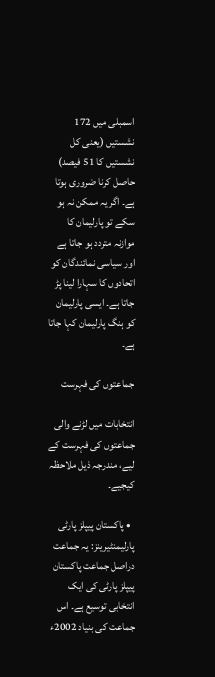اسمبلی میں 172 نشستیں (یعنی کل نشستیں کا 51 فیصد) حاصل کرنا ضروری ہوتا ہے۔ اگر یہ ممکن نہ ہو سکے تو پارلیمان کا موازنہ متردد ہو جاتا ہے اور سیاسی نمائندگان کو اتحادوں کا سہارا لینا پڑ جاتا ہے۔ ایسی پارلیمان کو ہنگ پارلیمان کہا جاتا ہے۔

جماعتوں کی فہرست

انتخابات میں لڑنے والی جماعتوں کی فہرست کے لیے، مندرجہ ذیل ملاحظہ کیجیے۔

  • پاکستان پیپلز پارٹی پارلیمنٹیرینز: یہ جماعت دراصل جماعت پاکستان پیپلز پارٹی کی ایک انتخابی توسیع ہے۔ اس جماعت کی بنیاد 2002ء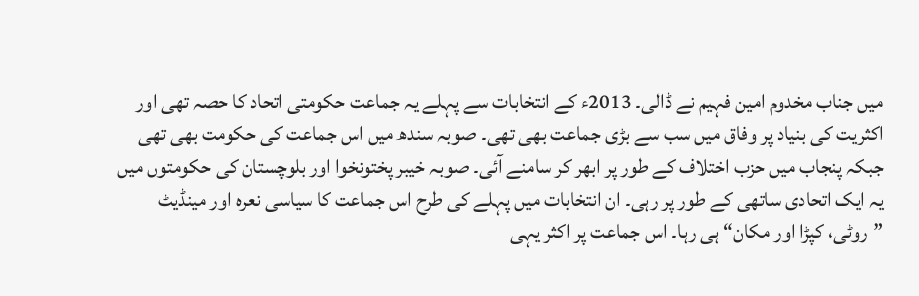میں جناب مخدوم امین فہیم نے ڈالی۔ 2013ء کے انتخابات سے پہلے یہ جماعت حکومتی اتحاد کا حصہ تھی اور اکثریت کی بنیاد پر وفاق میں سب سے بڑی جماعت بھی تھی۔ صوبہ سندھ میں اس جماعت کی حکومت بھی تھی جبکہ پنجاب میں حزب اختلاف کے طور پر ابھر کر سامنے آئی۔ صوبہ خیبر پختونخوا اور بلوچستان کی حکومتوں میں یہ ایک اتحادی ساتھی کے طور پر رہی۔ ان انتخابات میں پہلے کی طرح اس جماعت کا سیاسی نعرہ اور مینڈیٹ ”روٹی، کپڑا اور مکان“ ہی رہا۔ اس جماعت پر اکثر یہی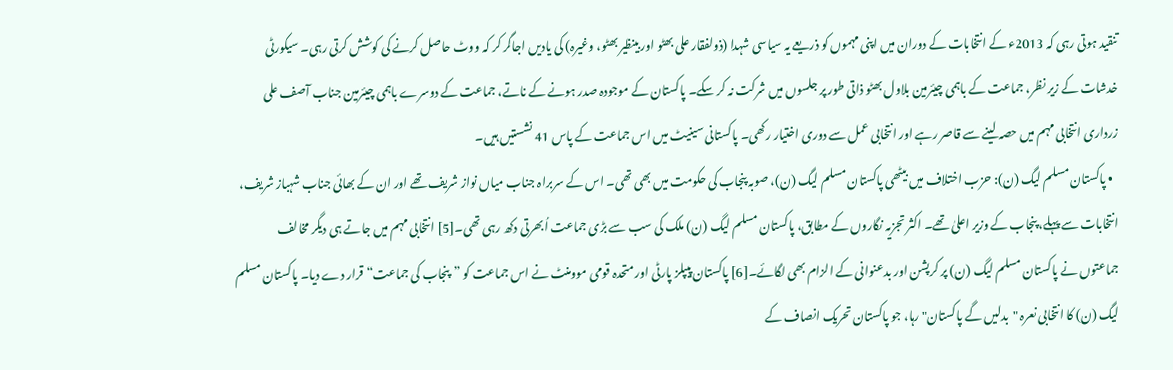تنقید ہوتی رہی کہ 2013ء کے انتخابات کے دوران میں اپنی مہموں کو ذریعے یہ سیاسی شہدا (ذولفقار علی بھٹو اور بینظیر بھٹو، وغیرہ) کی یادیں اجاگر کر کہ ووٹ حاصل کرنے کی کوشش کرتی رہی۔ سیکورٹی خدشات کے زیر نظر، جماعت کے باہمی چیئرمین بلاول بھٹو ذاتی طور پر جلسوں میں شرکت نہ کر سکے۔ پاکستان کے موجودہ صدر ہونے کے ناتے، جماعت کے دوسرے باہمی چیئرمین جناب آصف علی زرداری انتخابی مہم میں حصہ لینے سے قاصر رہے اور انتخابی عمل سے دوری اختیار رکھی۔ پاکستانی سینیٹ میں اس جماعت کے پاس 41 نشستیں ہیں۔
  • پاکستان مسلم لیگ (ن): حزب اختلاف میں بیٹھی پاکستان مسلم لیگ (ن)، صوبہ پنجاب کی حکومت میں بھی تھی۔ اس کے سربراہ جناب میاں نواز شریف تھے اور ان کے بھائی جناب شہباز شریف، انتخابات سے پہلے، پنجاب کے وزیر اعلیٰ تھے۔ اکثر تجزیہ نگاروں کے مطابق، پاکستان مسلم لیگ (ن) ملک کی سب سے بڑی جماعت اُبھرتی دکھ رہی تھی۔[5] انتخابی مہم میں جاتے ہی دیگر مخالف جماعتوں نے پاکستان مسلم لیگ (ن) پر کرپشن اور بدعنوانی کے الزام بھی لگائے۔[6] پاکستان پیپلز پارٹی اور متحدہ قومی موومنٹ نے اس جماعت کو ”پنجاب کی جماعت“ قرار دے دیا۔ پاکستان مسلم لیگ (ن) کا انتخابی نعرہ "بدلیں گے پاکستان" رہا، جو پاکستان تحریک انصاف کے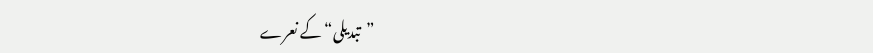”تبدیلی“ کے نعرے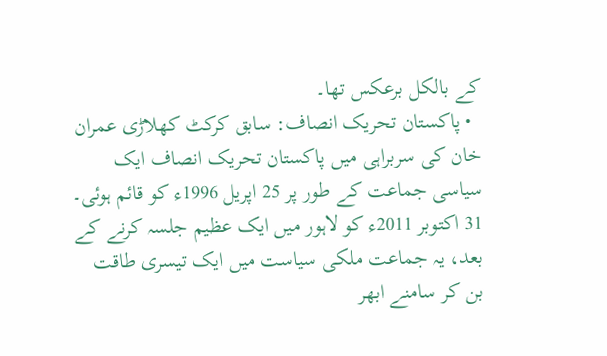کے بالکل برعکس تھا۔
  • پاکستان تحریک انصاف: سابق کرکٹ کھلاڑی عمران خان کی سربراہی میں پاکستان تحریک انصاف ایک سیاسی جماعت کے طور پر 25 اپریل 1996ء کو قائم ہوئی۔ 31 اکتوبر 2011ء کو لاہور میں ایک عظیم جلسہ کرنے کے بعد، یہ جماعت ملکی سیاست میں ایک تیسری طاقت بن کر سامنے ابھر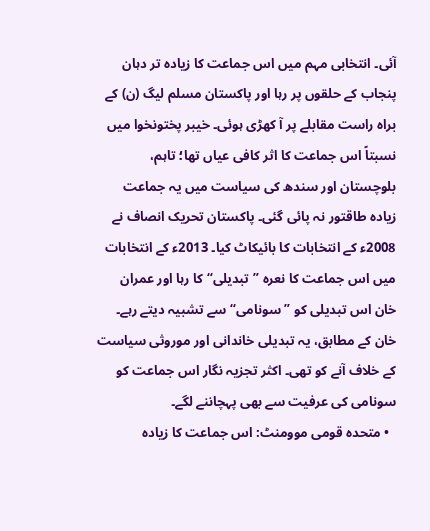آئی۔ انتخابی مہم میں اس جماعت کا زیادہ تر دہان پنجاب کے حلقوں پر رہا اور پاکستان مسلم لیگ (ن) کے براہ راست مقابلے پر آ کھڑی ہوئی۔ خیبر پختونخوا میں نسبتاً اس جماعت کا اثر کافی عیاں تھا؛ تاہم، بلوچستان اور سندھ کی سیاست میں یہ جماعت زیادہ طاقتور نہ پائی گئی۔ پاکستان تحریک انصاف نے 2008ء کے انتخابات کا بائیکاٹ کیا۔ 2013ء کے انتخابات میں اس جماعت کا نعرہ ”تبدیلی“ کا رہا اور عمران خان اس تبدیلی کو ”سونامی“ سے تشبیہ دیتے رہے۔ خان کے مطابق، یہ تبدیلی خاندانی اور موروثی سیاست کے خلاف آنے کو تھی۔ اکثر تجزیہ نگار اس جماعت کو سونامی کی عرفیت سے بھی پہچاننے لگے۔
  • متحدہ قومی موومنٹ: اس جماعت کا زیادہ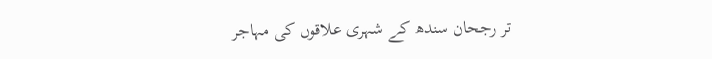تر رجحان سندھ کے شہری علاقوں کی مہاجر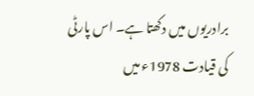برادریوں میں دکھتا ہے۔ اس پارٹی کی قیادت 1978ء میں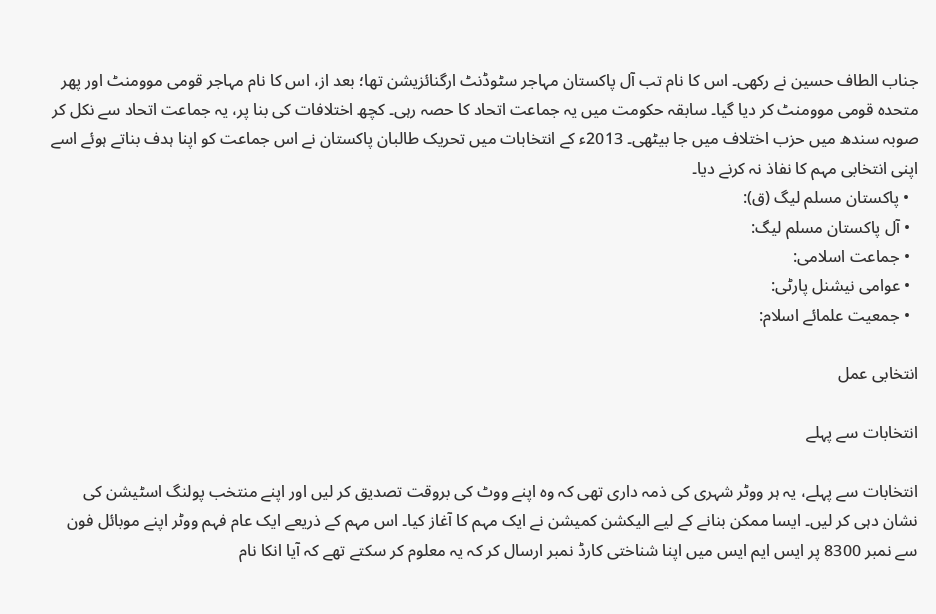جناب الطاف حسین نے رکھی۔ اس کا نام تب آل پاکستان مہاجر سٹوڈنٹ ارگنائزیشن تھا؛ بعد از، اس کا نام مہاجر قومی موومنٹ اور پھر متحدہ قومی موومنٹ کر دیا گیا۔ سابقہ حکومت میں یہ جماعت اتحاد کا حصہ رہی۔ کچھ اختلافات کی بنا پر، یہ جماعت اتحاد سے نکل کر صوبہ سندھ میں حزب اختلاف میں جا بیٹھی۔ 2013ء کے انتخابات میں تحریک طالبان پاکستان نے اس جماعت کو اپنا ہدف بناتے ہوئے اسے اپنی انتخابی مہم کا نفاذ نہ کرنے دیا۔
  • پاکستان مسلم لیگ (ق):
  • آل پاکستان مسلم لیگ:
  • جماعت اسلامی:
  • عوامی نیشنل پارٹی:
  • جمعیت علمائے اسلام:

انتخابی عمل

انتخابات سے پہلے

انتخابات سے پہلے، یہ ہر ووٹر شہری کی ذمہ داری تھی کہ وہ اپنے ووٹ کی بروقت تصدیق کر لیں اور اپنے منتخب پولنگ اسٹیشن کی نشان دہی کر لیں۔ ایسا ممکن بنانے کے لیے الیکشن کمیشن نے ایک مہم کا آغاز کیا۔ اس مہم کے ذریعے ایک عام فہم ووٹر اپنے موبائل فون سے نمبر 8300 پر ایس ایم ایس میں اپنا شناختی کارڈ نمبر ارسال کر کہ یہ معلوم کر سکتے تھے کہ آیا انکا نام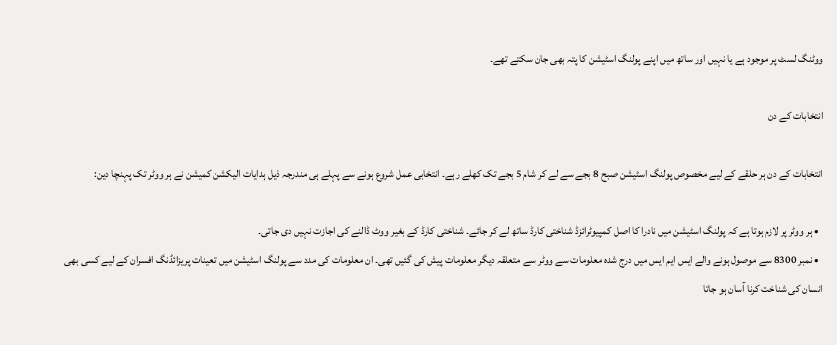ووٹنگ لسٹ پر موجود ہے یا نہیں اور ساتھ میں اپنے پولنگ اسٹیشن کا پتہ بھی جان سکتے تھے۔

انتخابات کے دن

انتخابات کے دن ہر حلقے کے لیے مخصوص پولنگ اسٹیشن صبح 8 بجے سے لے کر شام 5 بجے تک کھلے رہے۔ انتخابی عمل شروع ہونے سے پہلے ہی مندرجہ ذیل ہدایات الیکشن کمیشن نے ہر ووٹر تک پہنچا دین:

  • ہر ووٹر پر لازم ہوتا ہے کہ پولنگ اسٹیشن میں نادرا کا اصل کمپیوٹرائزڈ شناختی کارڈ ساتھ لے کر جائے۔ شناختی کارڈ کے بغیر ووٹ ڈالنے کی اجازت نہیں دی جاتی۔
  • نمبر 8300 سے موصول ہونے والے ایس ایم ایس میں درج شدہ معلومات سے ووٹر سے متعلقہ دیگر معلومات پیش کی گئیں تھی۔ ان معلومات کی مدد سے پولنگ اسٹیشن میں تعینات پریزائڈنگ افسران کے لیے کسی بھی انسان کی شناخت کرنا آسان ہو جاتا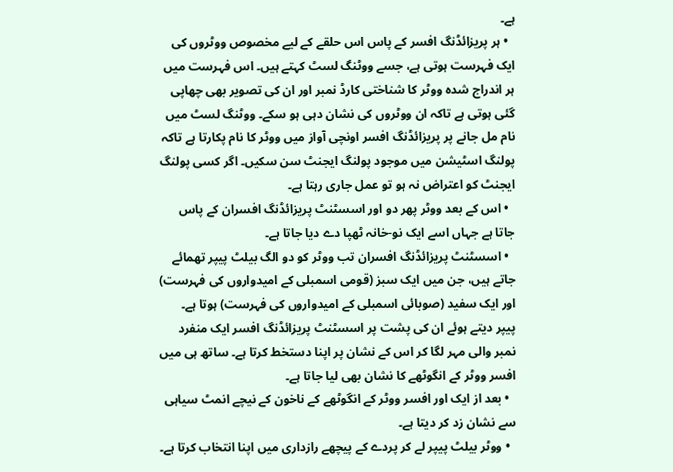ہے۔
  • ہر پریزائڈنگ افسر کے پاس اس حلقے کے لیے مخصوص ووٹروں کی ایک فہرست ہوتی ہے، جسے ووٹنگ لسٹ کہتے ہیں۔ اس فہرست میں ہر اندراج شدہ ووٹر کا شناختی کارڈ نمبر اور ان کی تصویر بھی چھاپی گئی ہوتی ہے تاکہ ان ووٹروں کی نشان دہی ہو سکے۔ ووٹنگ لسٹ میں نام مل جانے پر پریزائڈنگ افسر اونچی آواز میں ووٹر کا نام پکارتا ہے تاکہ پولنگ اسٹیشن میں موجود پولنگ ایجنٹ سن سکیں۔ اگر کسی پولنگ ایجنٹ کو اعتراض نہ ہو تو عمل جاری رہتا ہے۔
  • اس کے بعد ووٹر پھر دو اور اسسٹنٹ پریزائڈنگ افسران کے پاس جاتا ہے جہاں اسے ایک نو-خانہ ٹھپا دے دیا جاتا ہے۔
  • اسسٹنٹ پریزائڈنگ افسران تب ووٹر کو دو الگ بیلٹ پیپر تھمائے جاتے ہیں، جن میں ایک سبز (قومی اسمبلی کے امیدواروں کی فہرست) اور ایک سفید (صوبائی اسمبلی کے امیدواروں کی فہرست) ہوتا ہے۔ پیپر دیتے ہوئے ان کی پشت پر اسسٹنٹ پریزائڈنگ افسر ایک منفرد نمبر والی مہر لگا کر اس کے نشان پر اپنا دستخط کرتا ہے۔ ساتھ ہی میں افسر ووٹر کے انگوٹھے کا نشان بھی لیا جاتا ہے۔
  • بعد از ایک اور افسر ووٹر کے انگوٹھے کے ناخون کے نیچے انمٹ سیاہی سے نشان زد کر دیتا ہے۔
  • ووٹر بیلٹ پیپر لے کر پردے کے پیچھے رازداری میں اپنا انتخاب کرتا ہے۔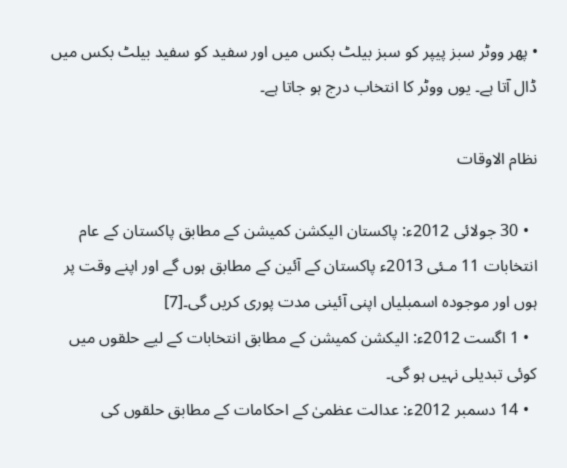• پھر ووٹر سبز پیپر کو سبز بیلٹ بکس میں اور سفید کو سفید بیلٹ بکس میں ڈال آتا ہے۔ یوں ووٹر کا انتخاب درج ہو جاتا ہے۔

نظام الاوقات

  • 30 جولائی 2012ء: پاکستان الیکشن کمیشن کے مطابق پاکستان کے عام انتخابات 11 مـئی 2013ء پاکستان کے آئین کے مطابق ہوں گے اور اپنے وقت پر ہوں اور موجودہ اسمبلیاں اپنی آئینی مدت پوری کریں گی۔[7]
  • 1 اگست 2012ء: الیکشن کمیشن کے مطابق انتخابات کے لیے حلقوں میں کوئی تبدیلی نہیں ہو گی۔
  • 14 دسمبر 2012ء: عدالت عظمیٰ کے احکامات کے مطابق حلقوں کی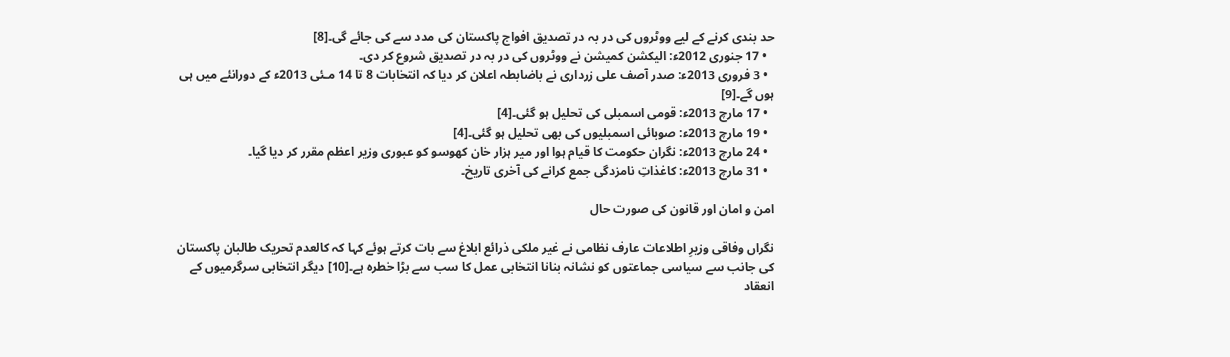حد بندی کرنے کے لیے ووٹروں کی در بہ در تصدیق افواج پاکستان کی مدد سے کی جائے گی۔[8]
  • 17 جنوری 2012ء: الیکشن کمیشن نے ووٹروں کی در بہ در تصدیق شروع کر دی۔
  • 3 فروری 2013ء: صدر آصف علی زرداری نے باضابطہ اعلان کر دیا کہ انتخابات 8 تا 14 مـئی 2013ء کے دورانئے میں ہی ہوں گے۔[9]
  • 17 مارچ 2013ء: قومی اسمبلی کی تحلیل ہو گئی۔[4]
  • 19 مارچ 2013ء: صوبائی اسمبلیوں کی بھی تحلیل ہو گئی۔[4]
  • 24 مارچ 2013ء: نگران حکومت کا قیام ہوا اور میر ہزار خان کھوسو کو عبوری وزیر اعظم مقرر کر دیا گیا۔
  • 31 مارچ 2013ء: کاغذاتِ نامزدگی جمع کرانے کی آخری تاریخ۔

امن و امان اور قانون کی صورت حال

نگراں وفاقی وزیرِ اطلاعات عارف نظامی نے غیر ملکی ذرائع ابلاغ سے بات کرتے ہوئے کہا کہ کالعدم تحریک طالبان پاکستان کی جانب سے سیاسی جماعتوں کو نشانہ بنانا انتخابی عمل کا سب سے بڑا خطرہ ہے۔[10] دیگر انتخابی سرگرمیوں کے انعقاد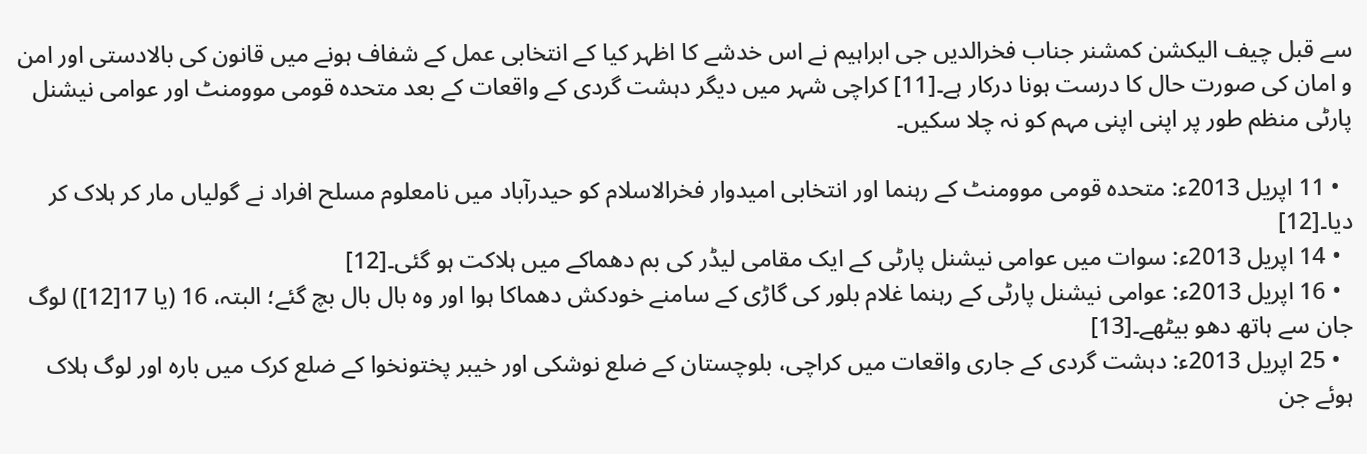سے قبل چیف الیکشن کمشنر جناب فخرالدیں جی ابراہیم نے اس خدشے کا اظہر کیا کے انتخابی عمل کے شفاف ہونے میں قانون کی بالادستی اور امن و امان کی صورت حال کا درست ہونا درکار ہے۔[11] کراچی شہر میں دیگر دہشت گردی کے واقعات کے بعد متحدہ قومی موومنٹ اور عوامی نیشنل پارٹی منظم طور پر اپنی اپنی مہم کو نہ چلا سکیں۔

  • 11 اپریل 2013ء: متحدہ قومی موومنٹ کے رہنما اور انتخابی امیدوار فخرالاسلام کو حیدرآباد میں نامعلوم مسلح افراد نے گولیاں مار کر ہلاک کر دیا۔[12]
  • 14 اپریل 2013ء: سوات میں عوامی نیشنل پارٹی کے ایک مقامی لیڈر کی بم دھماکے میں ہلاکت ہو گئی۔[12]
  • 16 اپریل 2013ء: عوامی نیشنل پارٹی کے رہنما غلام بلور کی گاڑی کے سامنے خودکش دھماکا ہوا اور وہ بال بال بچ گئے؛ البتہ، 16 (یا 17[12]) لوگ جان سے ہاتھ دھو بیٹھے۔[13]
  • 25 اپریل 2013ء: دہشت گردی کے جاری واقعات میں کراچی، بلوچستان کے ضلع نوشکی اور خیبر پختونخوا کے ضلع کرک میں بارہ اور لوگ ہلاک ہوئے جن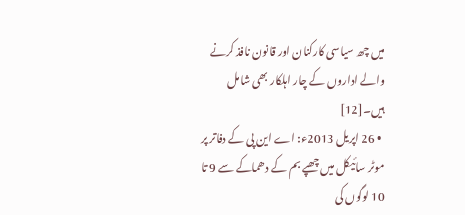میں چھ سیاسی کارکنان اور قانون نافذ کرنے والے اداروں کے چار اہلکار بھی شامل ہیں۔[12]
  • 26 اپریل 2013ء: اے این پی کے دفاتر پر موٹر سائیکل میں چھپے بم کے دھماکے سے 9 تا 10 لوگوں کی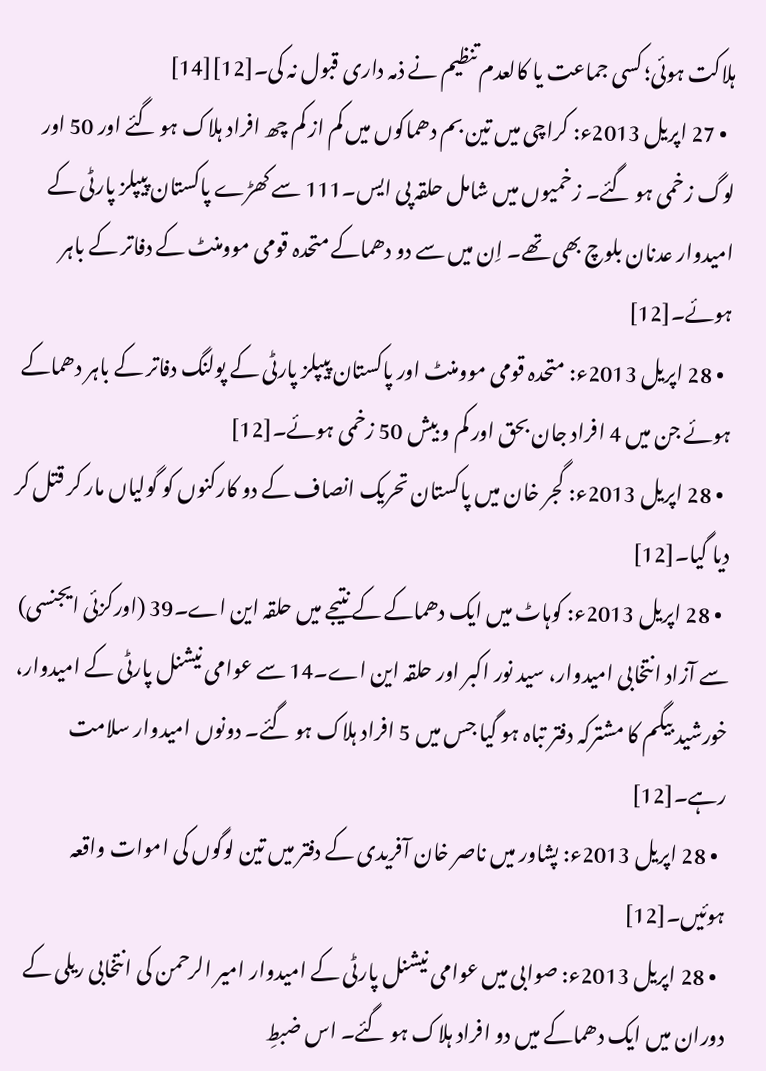ہلاکت ہوئی؛ کسی جماعت یا کالعدم تنظیم نے ذمہ داری قبول نہ کی۔[12][14]
  • 27 اپریل 2013ء: کراچی میں تین بم دھماکوں میں کم از کم چھ افراد ہلاک ہو گئے اور 50 اور لوگ زخمی ہو گئے۔ زخمیوں میں شامل حلقہ پی ایس۔111 سے کھڑے پاکستان پیپلز پارٹی کے امیدوار عدنان بلوچ بھی تھے۔ اِن میں سے دو دھماکے متحدہ قومی موومنٹ کے دفاتر کے باہر ہوئے۔[12]
  • 28 اپریل 2013ء: متحدہ قومی موومنٹ اور پاکستان پیپلز پارٹی کے پولنگ دفاتر کے باہر دھماکے ہوئے جن میں 4 افراد جان بحق اور کم و بیش 50 زخمی ہوئے۔[12]
  • 28 اپریل 2013ء: گجر خان میں پاکستان تحریک انصاف کے دو کارکنوں کو گولیاں مار کر قتل کر دیا گیا۔[12]
  • 28 اپریل 2013ء: کوہاٹ میں ایک دھماکے کے نتیجے میں حلقہ این اے۔39 (اورکزئی ایجنسی) سے آزاد انتخابی امیدوار، سید نور اکبر اور حلقہ این اے۔14 سے عوامی نیشنل پارٹی کے امیدوار، خورشید بیگم کا مشترکہ دفتر تباہ ہو گیا جس میں 5 افراد ہلاک ہو گئے۔ دونوں امیدوار سلامت رہے۔[12]
  • 28 اپریل 2013ء: پشاور میں ناصر خان آفریدی کے دفتر میں تین لوگوں کی اموات واقعہ ہوئیں۔[12]
  • 28 اپریل 2013ء: صوابی میں عوامی نیشنل پارٹی کے امیدوار امیر الرحمن کی انتخابی ریلی کے دوران میں ایک دھماکے میں دو افراد ہلاک ہو گئے۔ اس ضبطِ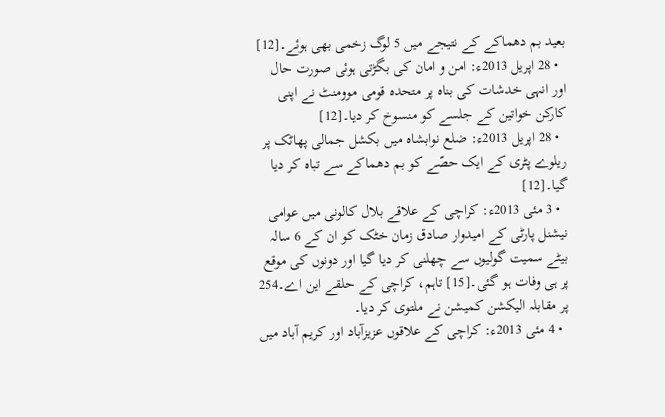بعید بم دھماکے کے نتیجے میں 5 لوگ زخمی بھی ہوئے۔[12]
  • 28 اپریل 2013ء: امن و امان کی بگڑتی ہوئی صورت حال اور انہی خدشات کی بناہ پر متحدہ قومی موومنٹ نے اپنی کارکن خواتین کے جلسے کو منسوخ کر دیا۔[12]
  • 28 اپریل 2013ء: ضلع نوابشاہ میں بکشل جمالی پھاٹک پر ریلوے پٹری کے ایک حصّے کو بم دھماکے سے تباہ کر دیا گیا۔[12]
  • 3 مئی 2013ء: کراچی کے علاقے بلال کالونی میں عوامی نیشنل پارٹی کے امیدوار صادق زمان خٹک کو ان کے 6 سالہ بیٹے سمیت گولیوں سے چھلنی کر دیا گیا اور دونوں کی موقع پر ہی وفات ہو گئی۔[15] تاہم، کراچی کے حلقے این اے۔254 پر مقابلہ الیکشن کمیشن نے ملتوی کر دیا۔
  • 4 مئی 2013ء: کراچی کے علاقوں عزیزآباد اور کریم آباد میں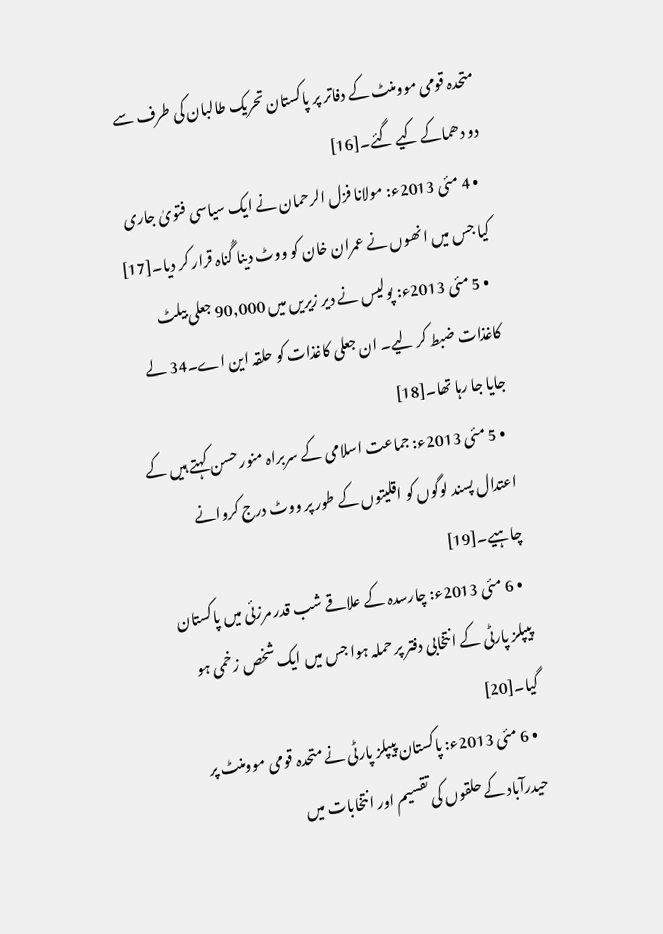متحدہ قومی موومنٹ کے دفاتر پر پاکستان تحریک طالبان کی طرف سے دو دھماکے کیے گئے۔[16]
  • 4 مئی 2013ء: مولانا فزل الرحمان نے ایک سیاسی فتویٰ جاری کیا جس میں انھوں نے عمران خان کو ووٹ دینا گُناہ قرار کر دیا۔[17]
  • 5 مئی 2013ء: پولیس نے دیر زیریں میں 90,000 جعلی بیلٹ کاغذات ضبط کر لیے۔ ان جعلی کاغذات کو حلقہ این اے۔34 لے جایا جا رہا تھا۔[18]
  • 5 مئی 2013ء: جماعت اسلامی کے سربراہ منور حسن کہتے ہیں کے اعتدال پسند لوگوں کو اقلیتوں کے طور پر ووٹ درج کروانے چاہیے۔[19]
  • 6 مئی 2013ء: چارسدہ کے علاقے شب قدر مرزئی میں پاکستان پیپلز پارٹی کے انتخابی دفتر پر حملہ ہوا جس میں ایک شخص زخمی ہو گیا۔[20]
  • 6 مئی 2013ء: پاکستان پیپلز پارٹی نے متحدہ قومی موومنٹ پر حیدرآباد کے حلقوں کی تقسیم اور انتخابات میں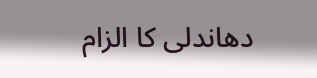دھاندلی کا الزام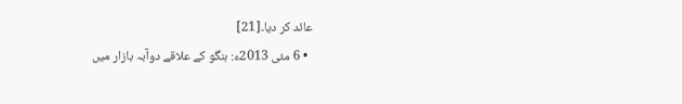عائد کر دیا۔[21]
  • 6 مئی 2013ء: ہنگو کے علاقے دوآبہ بازار میں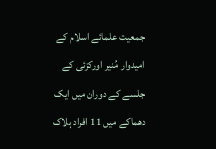جمعیت علمائے اسلام کے امیدوار مُنیر اورکزئی کے جلسے کے دوران میں ایک دھماکے میں 11 افراد ہلاک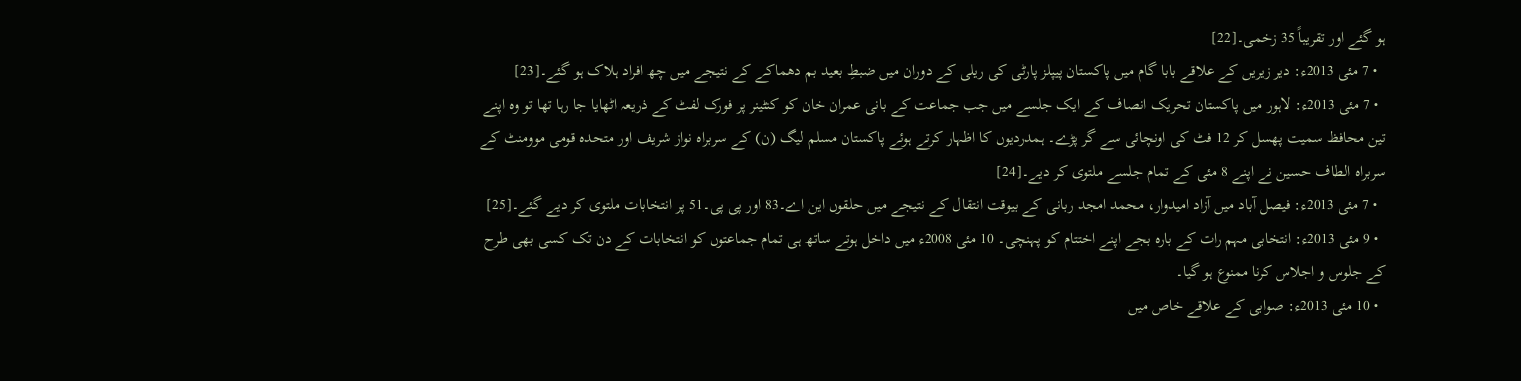ہو گئے اور تقریباً 35 زخمی۔[22]
  • 7 مئی 2013ء: دیر زیریں کے علاقے بابا گام میں پاکستان پیپلز پارٹی کی ریلی کے دوران میں ضبطِ بعید بم دھماکے کے نتیجے میں چھ افراد ہلاک ہو گئے۔[23]
  • 7 مئی 2013ء: لاہور میں پاکستان تحریک انصاف کے ایک جلسے میں جب جماعت کے بانی عمران خان کو کنٹینر پر فورک لفٹ کے ذریعہ اٹھایا جا رہا تھا تو وہ اپنے تین محافظ سمیت پھسل کر 12 فٹ کی اونچائی سے گر پڑے۔ ہمدردیوں کا اظہار کرتے ہوئے پاکستان مسلم لیگ (ن) کے سربراہ نواز شریف اور متحدہ قومی موومنٹ کے سربراہ الطاف حسین نے اپنے 8 مئی کے تمام جلسے ملتوی کر دیے۔[24]
  • 7 مئی 2013ء: فیصل آباد میں آزاد امیدوار، محمد امجد ربانی کے بيوقت انتقال کے نتیجے میں حلقوں این اے۔83 اور پی پی۔51 پر انتخابات ملتوی کر دیے گئے۔[25]
  • 9 مئی 2013ء: انتخابی مہم رات کے بارہ بجے اپنے اختتام کو پہنچی۔ 10 مئی 2008ء میں داخل ہوتے ساتھ ہی تمام جماعتوں کو انتخابات کے دن تک کسی بھی طرح کے جلوس و اجلاس کرنا ممنوع ہو گیا۔
  • 10 مئی 2013ء: صوابی کے علاقے خاص میں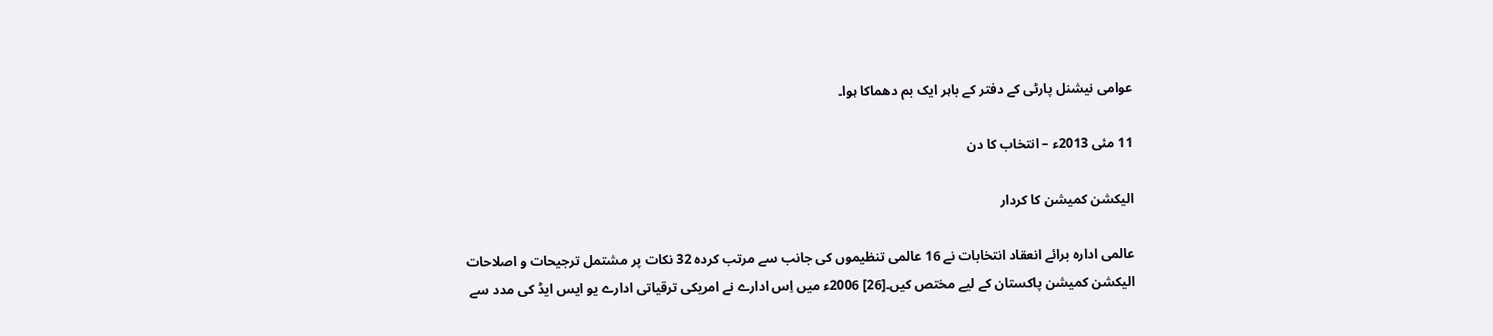عوامی نیشنل پارٹی کے دفتر کے باہر ایک بم دھماکا ہوا۔

11 مئی 2013ء – انتخاب کا دن

الیکشن کمیشن کا کردار

عالمی ادارہ برائے انعقاد انتخابات نے 16 عالمی تنظیموں کی جانب سے مرتب کردہ 32 نکات پر مشتمل ترجیحات و اصلاحات الیکشن کمیشن پاکستان کے لیے مختص کیں۔[26] 2006ء میں اِس ادارے نے امریکی ترقیاتی ادارے یو ایس ایڈ کی مدد سے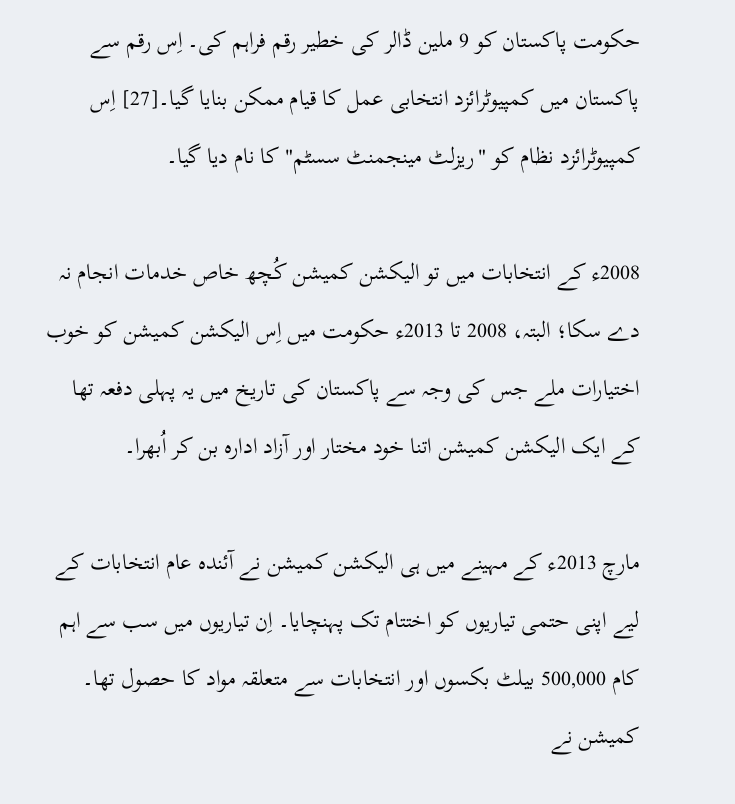حکومت پاکستان کو 9 ملین ڈالر کی خطیر رقم فراہم کی۔ اِس رقم سے پاکستان میں کمپیوٹرائزد انتخابی عمل کا قیام ممکن بنایا گیا۔[27] اِس کمپیوٹرائزد نظام کو "ریزلٹ مینجمنٹ سسٹم" کا نام دیا گیا۔

2008ء کے انتخابات میں تو الیکشن کمیشن کُچھ خاص خدمات انجام نہ دے سکا؛ البتہ، 2008 تا 2013ء حکومت میں اِس الیکشن کمیشن کو خوب اختیارات ملے جس کی وجہ سے پاکستان کی تاریخ میں یہ پہلی دفعہ تھا کے ایک الیکشن کمیشن اتنا خود مختار اور آزاد ادارہ بن کر اُبھرا۔

مارچ 2013ء کے مہینے میں ہی الیکشن کمیشن نے آئندہ عام انتخابات کے لیے اپنی حتمی تیاریوں کو اختتام تک پہنچایا۔ اِن تیاریوں میں سب سے اہم کام 500,000 بیلٹ بکسوں اور انتخابات سے متعلقہ مواد کا حصول تھا۔ کمیشن نے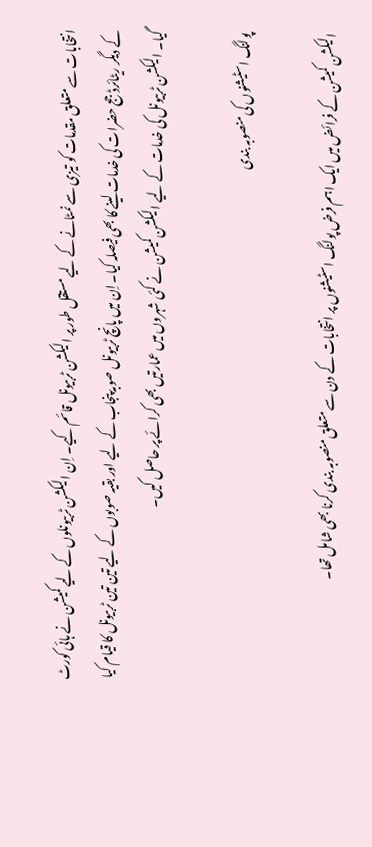انتخابات سے متعلق مقدمات کو تیزی سے نمٹانے کے لیے مستقل طور پر الیکشن ٹربیونل قائم کیے۔ اِن الیکشن ٹربیونلوں کے لیے کمیشن نے ہائی کورٹ کے دیگر ریٹائرڈ جج حضرات کی خدمات لینے کا بھی فیصلہ کیا۔ اِن میں پانچ ٹربیونل صوبۂ پنجاب کے لیے اور بقیہ صوبوں کے لیے تین تین ٹربیونل کا قیام کیا گیا۔ الیکشن ٹربیونل کی خدمات کے لیے الیکشن کمیشن نے کئی شہروں میں عمارتیں بھی کرائے پر حاصل کیں۔

پولنگ اسٹیشنوں کی منصوبہ بندی

الیکشن کمیشن کے فرائض میں ایک اہم فرض پولنگ اسٹیشنوں پر انتخابات کے دن سے متعلق منصوبہ بندی کرنا بھی شامل تھا۔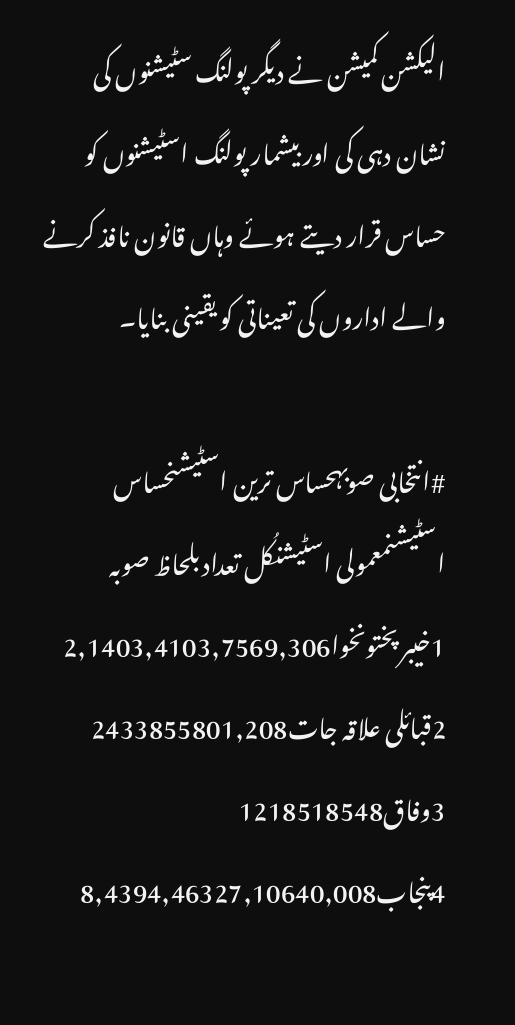الیکشن کمیشن نے دیگر پولنگ سٹیشنوں کی نشان دہی کی اور بیشمار پولنگ اسٹیشنوں کو حساس قرار دیتے ہوئے وہاں قانون نافذ کرنے والے اداروں کی تعیناتی کو یقینی بنایا۔

#انتخابی صوبہحساس ترین اسٹیشنحساس اسٹیشنمعمولی اسٹیشنکُل تعداد بلحاظ صوبہ
1خیبر پختونخوا2,1403,4103,7569,306
2قبائلی علاقہ جات2433855801,208
3وفاق1218518548
4پنجاب8,4394,46327,10640,008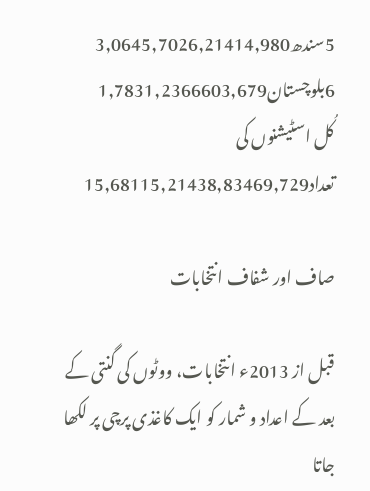5سندھ3,0645,7026,21414,980
6بلوچستان1,7831,2366603,679
کُل اسٹیشنوں کی تعداد15,68115,21438,83469,729

صاف اور شفاف انتخابات

قبل از 2013ء انتخابات، ووٹوں کی گنتی کے بعد کے اعداد و شمار کو ایک کاغذی پرچی پر لکھا جاتا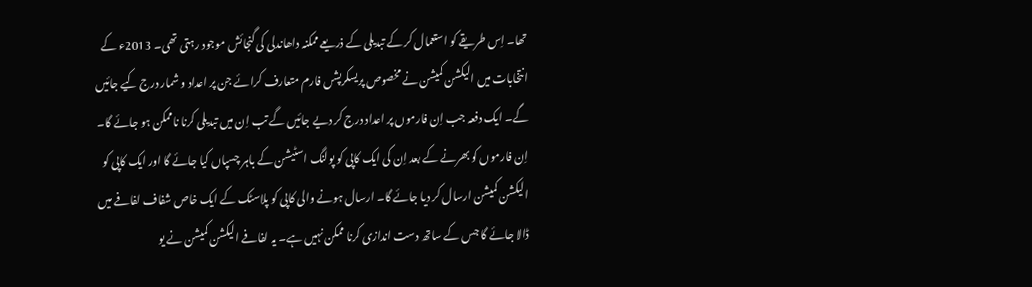تھا۔ اِس طریقے کو استعمال کر کے تبدیلی کے ذریعے ممکنہ داھاندلی کی گنجائش موجود رہتی تھی۔ 2013ء کے انتخابات میں الیکشن کمیشن نے مخصوص پریسکرپشں فارم متعارف کرائے جن پر اعداد و شمار درج کیے جائیں گے۔ ایک دفعہ جب اِن فارموں پر اعداد درج کر دیے جائیں گے تب اِن میں تبدیلی کرنا ناممکن ہو جائے گا۔ اِن فارموں کو بھرنے کے بعد اِن کی ایک کاپی کو پولنگ اسٹیشن کے باہر چسپاں کیا جائے گا اور ایک کاپی کو الیکشن کمیشن ارسال کر دیا جائے گا۔ ارسال ہونے والی کاپی کو پلاسٹک کے ایک خاص شفاف لفافے میں ڈالا جائے گا جس کے ساتھ دست اندازی کرنا ممکن نہیں ہے۔ یہ لفافے الیکشن کمیشن نے یو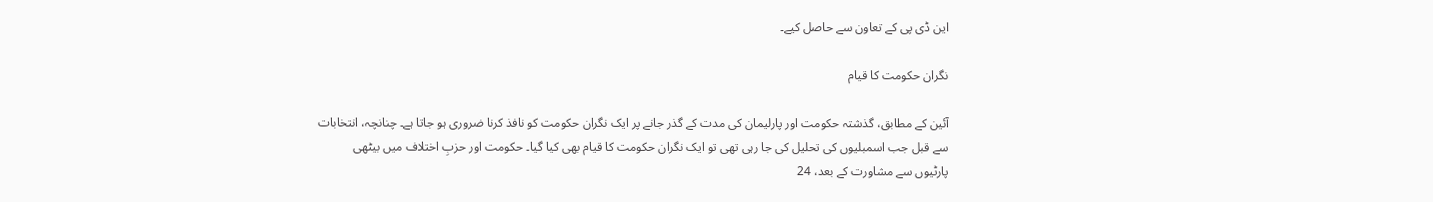این ڈی پی کے تعاون سے حاصل کیے۔

نگران حکومت کا قیام

آئین کے مطابق، گذشتہ حکومت اور پارلیمان کی مدت کے گذر جانے پر ایک نگران حکومت کو نافذ کرنا ضروری ہو جاتا ہے۔ چنانچہ، انتخابات سے قبل جب اسمبلیوں کی تحلیل کی جا رہی تھی تو ایک نگران حکومت کا قیام بھی کیا گیا۔ حکومت اور حزبِ اختلاف میں بیٹھی پارٹیوں سے مشاورت کے بعد، 24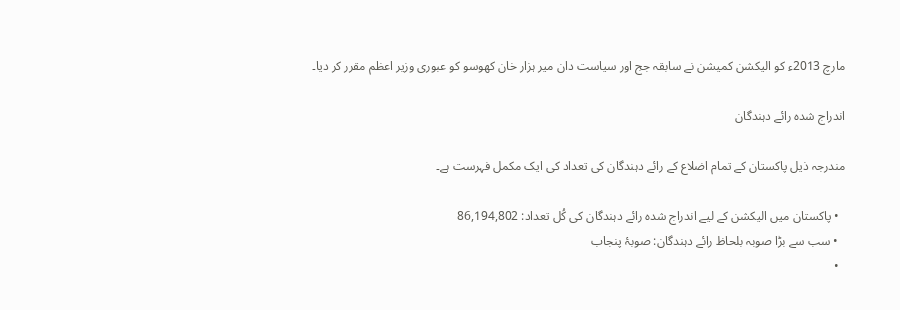مارچ 2013ء کو الیکشن کمیشن نے سابقہ جج اور سیاست دان میر ہزار خان کھوسو کو عبوری وزیر اعظم مقرر کر دیا۔

اندراج شدہ رائے دہندگان

مندرجہ ذیل پاکستان کے تمام اضلاع کے رائے دہندگان کی تعداد کی ایک مکمل فہرست ہے۔

  • پاکستان میں الیکشن کے لیے اندراج شدہ رائے دہندگان کی کُل تعداد: 86,194,802
  • سب سے بڑا صوبہ بلحاظ رائے دہندگان: صوبۂ پنجاب
  •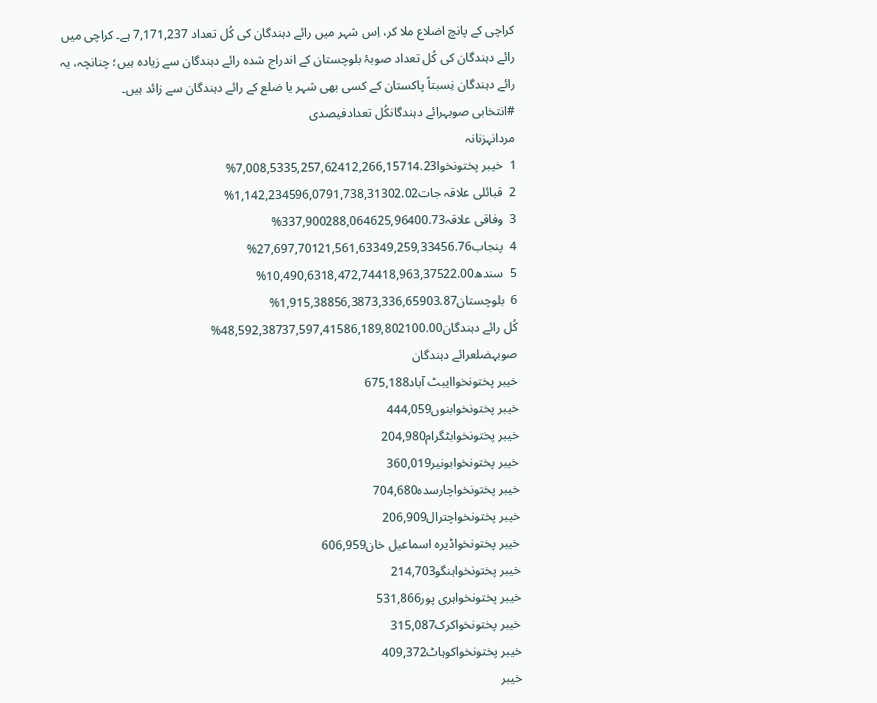کراچی کے پانچ اضلاع ملا کر، اِس شہر میں رائے دہندگان کی کُل تعداد 7,171,237 ہے۔ کراچی میں رائے دہندگان کی کُل تعداد صوبۂ بلوچستان کے اندراج شدہ رائے دہندگان سے زیادہ ہیں؛ چنانچہ، یہ رائے دہندگان نِسبتاً پاکستان کے کسی بھی شہر یا ضلع کے رائے دہندگان سے زائد ہیں۔
#انتخابی صوبہرائے دہندگانکُل تعدادفیصدی
مردانہزنانہ
1  خیبر پختونخوا7,008,5335,257,62412,266,15714.23%
2  قبائلی علاقہ جات1,142,234596,0791,738,31302.02%
3  وفاقی علاقہ337,900288,064625,96400.73%
4  پنجاب27,697,70121,561,63349,259,33456.76%
5  سندھ10,490,6318,472,74418,963,37522.00%
6  بلوچستان1,915,38856,3873,336,65903.87%
کُل رائے دہندگان48,592,38737,597,41586,189,802100.00%
صوبہضلعرائے دہندگان
خیبر پختونخواایبٹ آباد675,188
خیبر پختونخوابنوں444,059
خیبر پختونخوابٹگرام204,980
خیبر پختونخوابونیر360,019
خیبر پختونخواچارسدہ704,680
خیبر پختونخواچترال206,909
خیبر پختونخواڈیرہ اسماعیل خان606,959
خیبر پختونخواہنگو214,703
خیبر پختونخواہری پور531,866
خیبر پختونخواکرک315,087
خیبر پختونخواکوہاٹ409,372
خیبر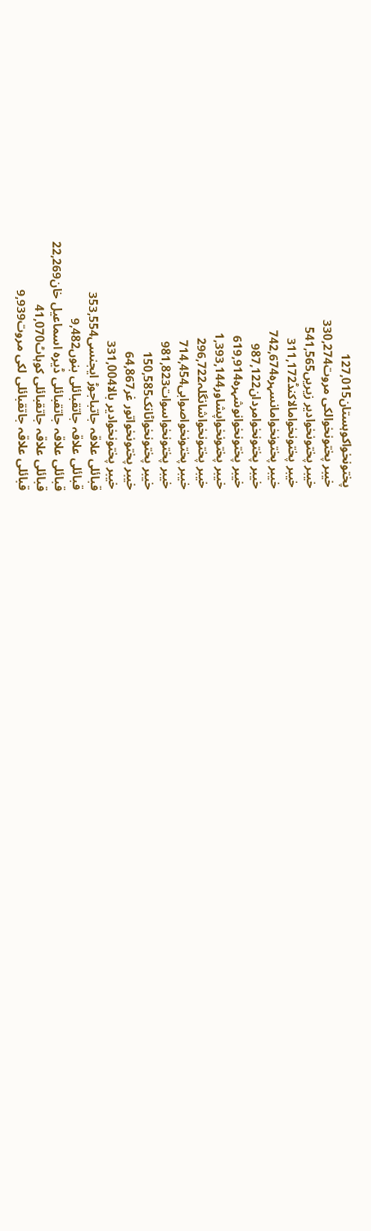پختونخواکوہستان127,015
خیبر پختونخوالکی مروت330,274
خیبر پختونخوادیر زیریں541,565
خیبر پختونخوامالاکنڈ311,172
خیبر پختونخوامانسہرہ742,674
خیبر پختونخوامردان987,122
خیبر پختونخوانوشہرہ619,914
خیبر پختونخواپشاور1,393,144
خیبر پختونخواشانگلہ296,722
خیبر پختونخواصوابی714,454
خیبر پختونخواسوات981,823
خیبر پختونخواٹانک150,585
خیبر پختونخواتور غر64,867
خیبر پختونخوادیر بالا331,004
قبائلی علاقہ جاتباجوڑ ایجنسی353,554
قبائلی علاقہ جاتقبائلی بنوں9,482
قبائلی علاقہ جاتقبائلی ڈیرہ اسماعیل خان22,269
قبائلی علاقہ جاتقبائلی کوہاٹ41,070
قبائلی علاقہ جاتقبائلی لکی مروت9,939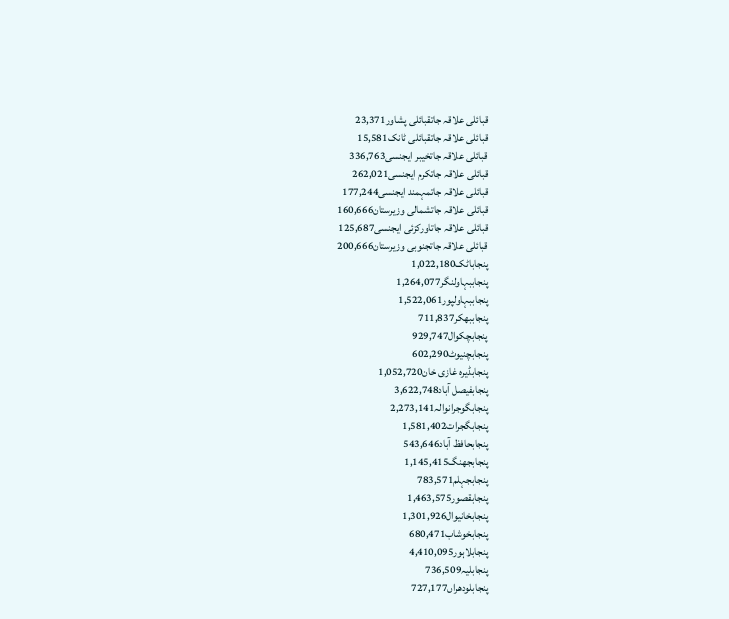قبائلی علاقہ جاتقبائلی پشاور23,371
قبائلی علاقہ جاتقبائلی ٹانک15,581
قبائلی علاقہ جاتخیبر ایجنسی336,763
قبائلی علاقہ جاتکرم ایجنسی262,021
قبائلی علاقہ جاتمہمند ایجنسی177,244
قبائلی علاقہ جاتشمالی وزیرستان160,666
قبائلی علاقہ جاتاورکزئی ایجنسی125,687
قبائلی علاقہ جاتجنوبی وزیرستان200,666
پنجاباٹک1,022,180
پنجاببہاولنگر1,264,077
پنجاببہاولپور1,522,061
پنجاببھکر711,837
پنجابچکوال929,747
پنجابچنیوٹ602,290
پنجابڈيرہ غازى خان1,052,720
پنجابفیصل آباد3,622,748
پنجابگوجرانوالہ2,273,141
پنجابگجرات1,581,402
پنجابحافظ آباد543,646
پنجابجھنگ1,145,415
پنجابجہلم783,571
پنجابقصور1,463,575
پنجابخانیوال1,301,926
پنجابخوشاب680,471
پنجابلاہور4,410,095
پنجابلیہ736,509
پنجابلودھراں727,177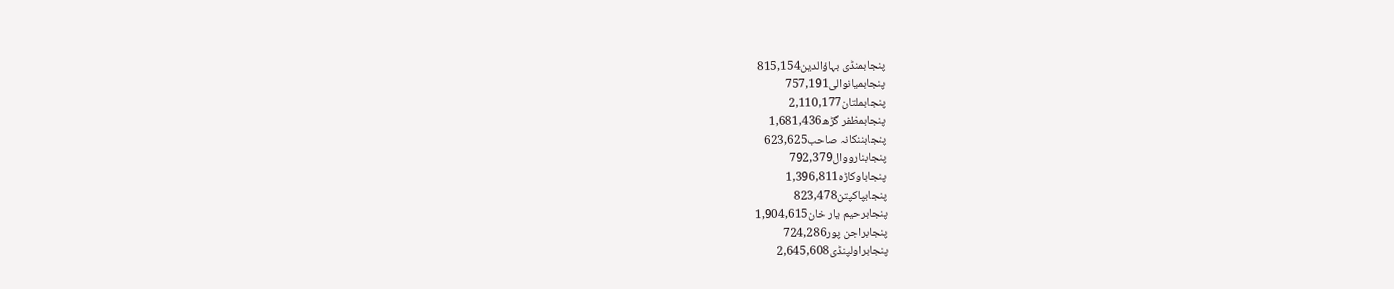پنجابمنڈی بہاؤالدین815,154
پنجابمیانوالی757,191
پنجابملتان2,110,177
پنجابمظفر گڑھ1,681,436
پنجابننکانہ صاحب623,625
پنجابنارووال792,379
پنجاباوکاڑہ1,396,811
پنجابپاکپتن823,478
پنجابرحیم یار خان1,904,615
پنجابراجن پور724,286
پنجابراولپنڈی2,645,608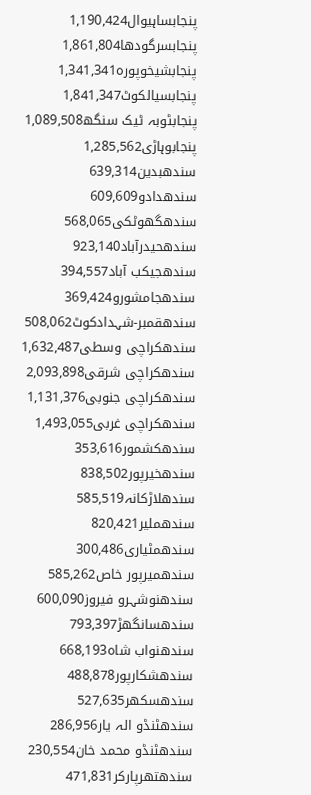پنجابساہیوال1,190,424
پنجابسرگودھا1,861,804
پنجابشیخوپورہ1,341,341
پنجابسیالکوٹ1,841,347
پنجابٹوبہ ٹیک سنگھ1,089,508
پنجابوہاڑی1,285,562
سندھبدین639,314
سندھدادو609,609
سندھگھوٹکی568,065
سندھحیدرآباد923,140
سندھجیکب آباد394,557
سندھجامشورو369,424
سندھقمبر-شہدادکوٹ508,062
سندھکراچی وسطی1,632,487
سندھکراچی شرقی2,093,898
سندھکراچی جنوبی1,131,376
سندھکراچی غربی1,493,055
سندھکشمور353,616
سندھخیرپور838,502
سندھلاڑکانہ585,519
سندھملیر820,421
سندھمٹیاری300,486
سندھمیرپور خاص585,262
سندھنوشہرو فیروز600,090
سندھسانگھڑ793,397
سندھنواب شاہ668,193
سندھشکارپور488,878
سندھسکھر527,635
سندھٹنڈو الہ یار286,956
سندھٹنڈو محمد خان230,554
سندھتھرپارکر471,831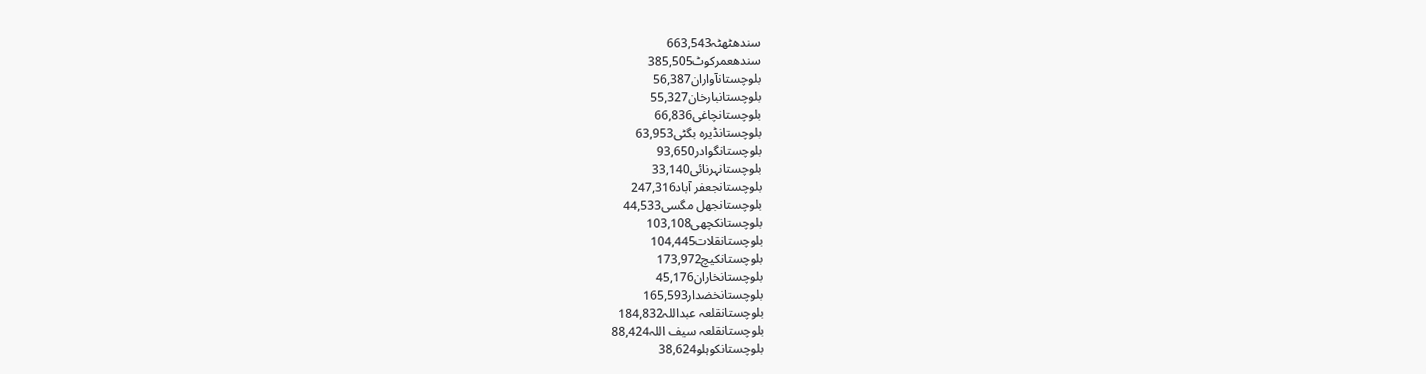سندھٹھٹہ663,543
سندھعمرکوٹ385,505
بلوچستانآواران56,387
بلوچستانبارخان55,327
بلوچستانچاغی66,836
بلوچستانڈیرہ بگٹی63,953
بلوچستانگوادر93,650
بلوچستانہرنائی33,140
بلوچستانجعفر آباد247,316
بلوچستانجھل مگسی44,533
بلوچستانکچھی103,108
بلوچستانقلات104,445
بلوچستانکیچ173,972
بلوچستانخاران45,176
بلوچستانخضدار165,593
بلوچستانقلعہ عبداللہ184,832
بلوچستانقلعہ سیف اللہ88,424
بلوچستانکوہلو38,624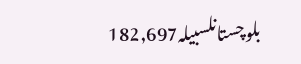بلوچستانلسبیلہ182,697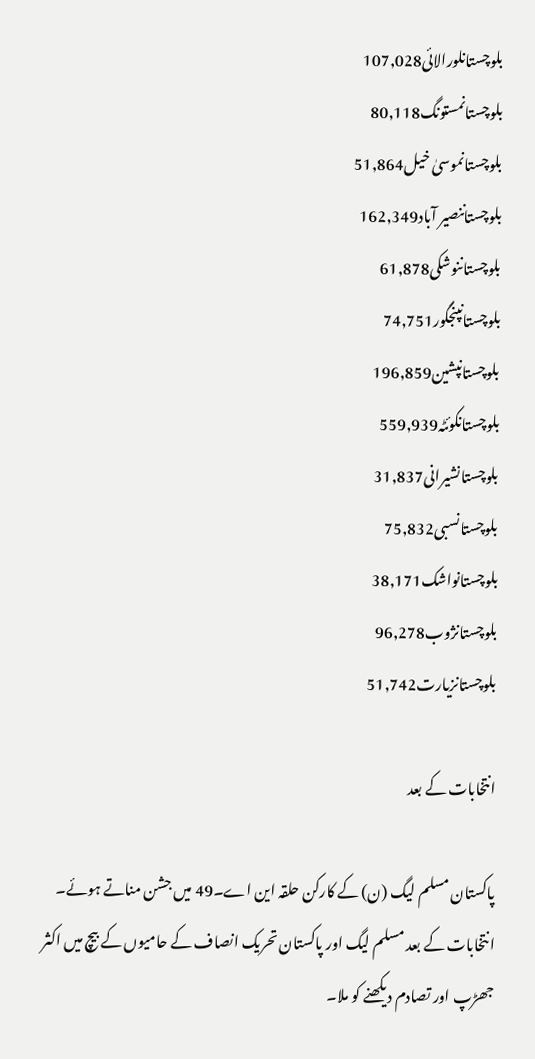بلوچستانلورالائی107,028
بلوچستانمستونگ80,118
بلوچستانموسیٰ خیل51,864
بلوچستاننصیر آباد162,349
بلوچستاننوشکی61,878
بلوچستانپنجگور74,751
بلوچستانپشین196,859
بلوچستانکوئٹہ559,939
بلوچستانشیرانی31,837
بلوچستانسبی75,832
بلوچستانواشک38,171
بلوچستانژوب96,278
بلوچستانزیارت51,742

انتخابات کے بعد

پاکستان مسلم لیگ (ن) کے کارکن حلقہ این اے۔49 میں جشن مناتے ہوئے۔ انتخابات کے بعد مسلم لیگ اور پاکستان تحریک انصاف کے حامیوں کے بیچ میں اکثر جھڑپ اور تصادم دیکھنے کو ملا۔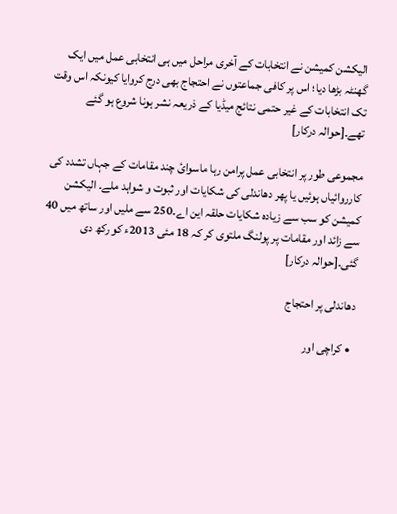الیکشن کمیشن نے انتخابات کے آخری مراحل میں ہی انتخابی عمل میں ایک گھنٹہ بڑھا دیا؛ اس پر کافی جماعتوں نے احتجاج بھی درج کروایا کیونکہ اس وقت تک انتخابات کے غیر حتمی نتائج میڈیا کے ذریعہ نشر ہونا شروع ہو گئے تھے۔[حوالہ درکار]

مجموعی طور پر انتخابی عمل پرامن رہا ماسوائ چند مقامات کے جہاں تشدد کی کارروائیاں ہوئیں یا پھر دھاندلی کی شکایات اور ثبوت و شواہد ملے۔ الیکشن کمیشن کو سب سے زیادہ شکایات حلقہ این اے۔250 سے ملیں اور ساتھ میں 40 سے زائد اور مقامات پر پولنگ ملتوی کر کہ 18 مئی 2013ء کو رکھ دی گئی۔[حوالہ درکار]

دھاندلی پر احتجاج

  • کراچی اور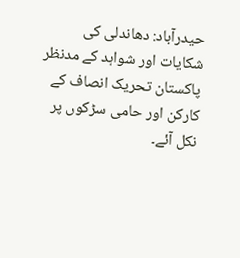حیدرآباد: دھاندلی کی شکایات اور شواہد کے مدنظر پاکستان تحریک انصاف کے کارکن اور حامی سڑکوں پر نکل آئے۔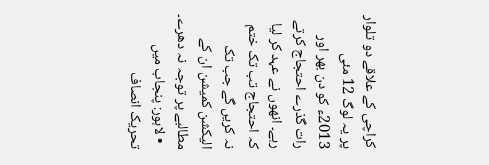کراچی کے علاقے دو تلوار پر یہ لوگ 12 مئی 2013ء کو دن بھر اور رات گذرے احتجاج کرتے رہے۔ انھوں نے عہد کر لیا کہ احتجاج تب تک ختم نہ کریں گے جب تک الیکشن کمیشن ان کے مطالبے پر توجہ نہ دھرے۔
  • لاہور: پنجاب میں تحریک انصاف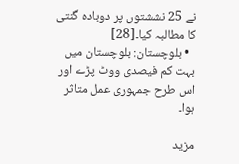نے 25 نششتوں پر دوبادہ گنتی کا مطالبہ کیا۔[28]
  • بلوچستان: بلوچستان میں بہت کم فیصدی ووٹ پڑے اور اس طرح جمہوری عمل متاثر ہوا۔

مزید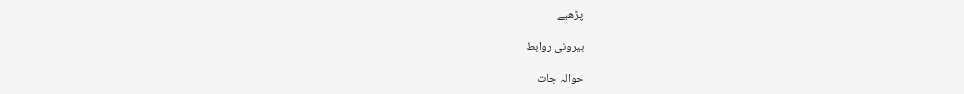پڑھیے

بیرونی روابط

حوالہ جات